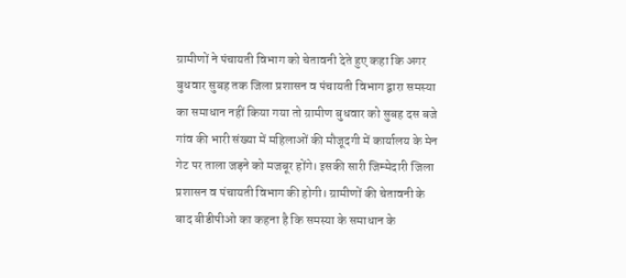ग्रामीणों ने पंचायती विभाग को चेतावनी देते हुए कहा कि अगर बुधवार सुबह तक जिला प्रशासन व पंचायती विभाग द्वारा समस्या का समाधान नहीं किया गया तो ग्रामीण बुधवार को सुबह दस बजे गांव की भारी संख्या में महिलाओं की मौजूदगी में कार्यालय के मेन गेट पर ताला जड़ने को मजबूर होंगे। इसकी सारी जिम्मेदारी जिला प्रशासन व पंचायती विभाग की होगी। ग्रामीणों की चेतावनी के बाद बीडीपीओ का कहना है कि समस्या के समाधान के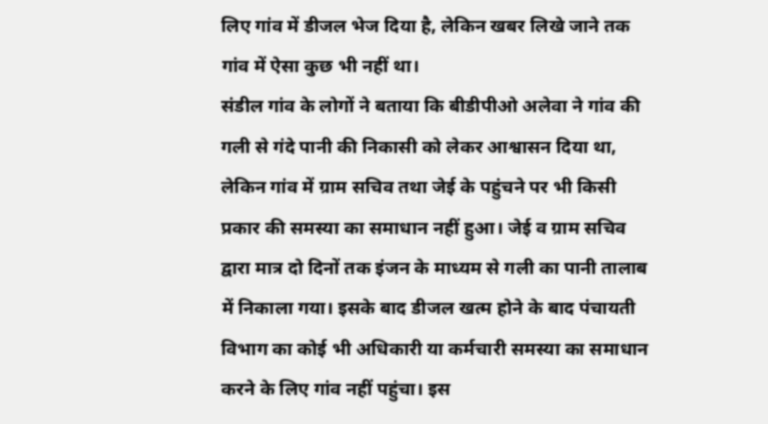लिए गांव में डीजल भेज दिया है, लेकिन खबर लिखे जाने तक गांव में ऐसा कुछ भी नहीं था।
संडील गांव के लोगों ने बताया कि बीडीपीओ अलेवा ने गांव की गली से गंदे पानी की निकासी को लेकर आश्वासन दिया था, लेकिन गांव में ग्राम सचिव तथा जेई के पहुंचने पर भी किसी प्रकार की समस्या का समाधान नहीं हुआ। जेई व ग्राम सचिव द्वारा मात्र दो दिनों तक इंजन के माध्यम से गली का पानी तालाब में निकाला गया। इसके बाद डीजल खत्म होने के बाद पंचायती विभाग का कोई भी अधिकारी या कर्मचारी समस्या का समाधान करने के लिए गांव नहीं पहुंचा। इस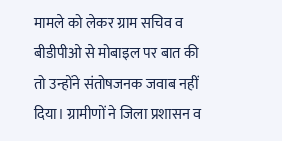मामले को लेकर ग्राम सचिव व बीडीपीओ से मोबाइल पर बात की तो उन्होंने संतोषजनक जवाब नहीं दिया। ग्रामीणों ने जिला प्रशासन व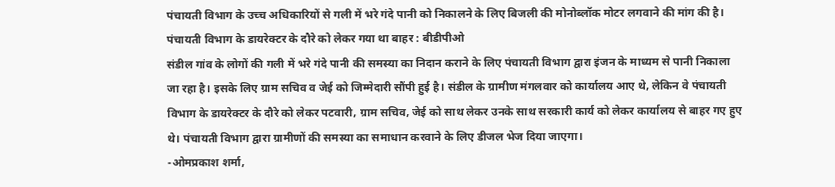पंचायती विभाग के उच्च अधिकारियों से गली में भरे गंदे पानी को निकालने के लिए बिजली की मोनोब्लॉक मोटर लगवाने की मांग की है।
पंचायती विभाग के डायरेक्टर के दौरे को लेकर गया था बाहर : बीडीपीओ
संडील गांव के लोगों की गली में भरे गंदे पानी की समस्या का निदान कराने के लिए पंचायती विभाग द्वारा इंजन के माध्यम से पानी निकाला जा रहा है। इसके लिए ग्राम सचिव व जेई को जिम्मेदारी सौंपी हुई है। संडील के ग्रामीण मंगलवार को कार्यालय आए थे, लेकिन वे पंचायती विभाग के डायरेक्टर के दौरे को लेकर पटवारी, ग्राम सचिव, जेई को साथ लेकर उनके साथ सरकारी कार्य को लेकर कार्यालय से बाहर गए हुए थे। पंचायती विभाग द्वारा ग्रामीणों की समस्या का समाधान करवाने के लिए डीजल भेज दिया जाएगा।
-ओमप्रकाश शर्मा,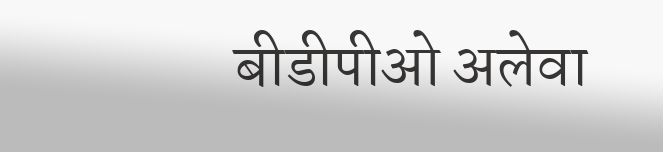बीडीपीओ अलेवा